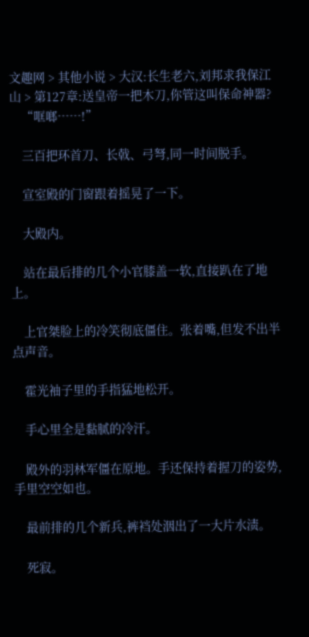文趣网 > 其他小说 > 大汉:长生老六,刘邦求我保江山 > 第127章:送皇帝一把木刀,你管这叫保命神器?
    “哐啷……!”

    三百把环首刀、长戟、弓弩,同一时间脱手。

    宣室殿的门窗跟着摇晃了一下。

    大殿内。

    站在最后排的几个小官膝盖一软,直接趴在了地上。

    上官桀脸上的冷笑彻底僵住。张着嘴,但发不出半点声音。

    霍光袖子里的手指猛地松开。

    手心里全是黏腻的冷汗。

    殿外的羽林军僵在原地。手还保持着握刀的姿势,手里空空如也。

    最前排的几个新兵,裤裆处洇出了一大片水渍。

    死寂。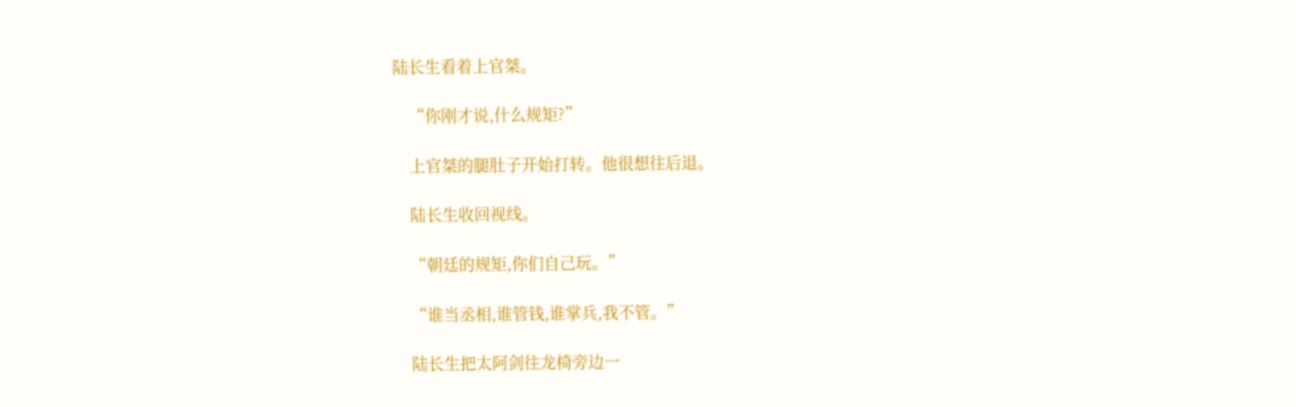陆长生看着上官桀。

    “你刚才说,什么规矩?”

    上官桀的腿肚子开始打转。他很想往后退。

    陆长生收回视线。

    “朝廷的规矩,你们自己玩。”

    “谁当丞相,谁管钱,谁掌兵,我不管。”

    陆长生把太阿剑往龙椅旁边一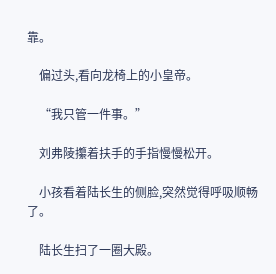靠。

    偏过头,看向龙椅上的小皇帝。

    “我只管一件事。”

    刘弗陵攥着扶手的手指慢慢松开。

    小孩看着陆长生的侧脸,突然觉得呼吸顺畅了。

    陆长生扫了一圈大殿。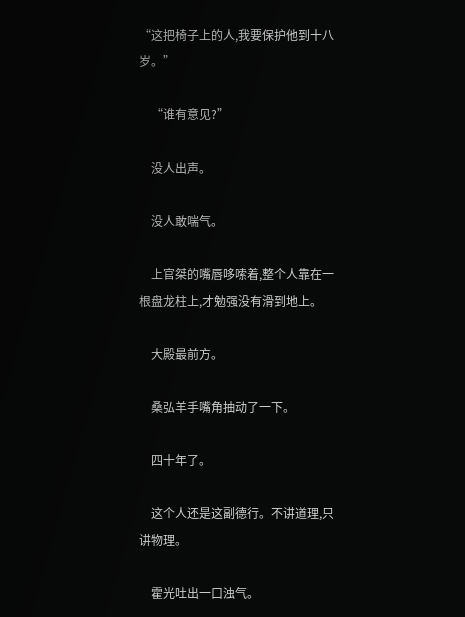“这把椅子上的人,我要保护他到十八岁。”

    “谁有意见?”

    没人出声。

    没人敢喘气。

    上官桀的嘴唇哆嗦着,整个人靠在一根盘龙柱上,才勉强没有滑到地上。

    大殿最前方。

    桑弘羊手嘴角抽动了一下。

    四十年了。

    这个人还是这副德行。不讲道理,只讲物理。

    霍光吐出一口浊气。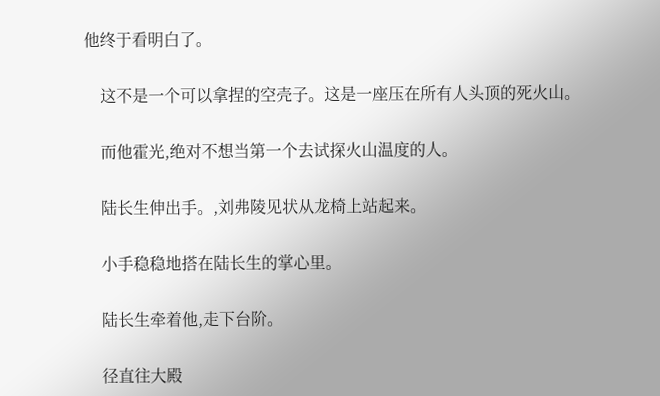他终于看明白了。

    这不是一个可以拿捏的空壳子。这是一座压在所有人头顶的死火山。

    而他霍光,绝对不想当第一个去试探火山温度的人。

    陆长生伸出手。,刘弗陵见状从龙椅上站起来。

    小手稳稳地搭在陆长生的掌心里。

    陆长生牵着他,走下台阶。

    径直往大殿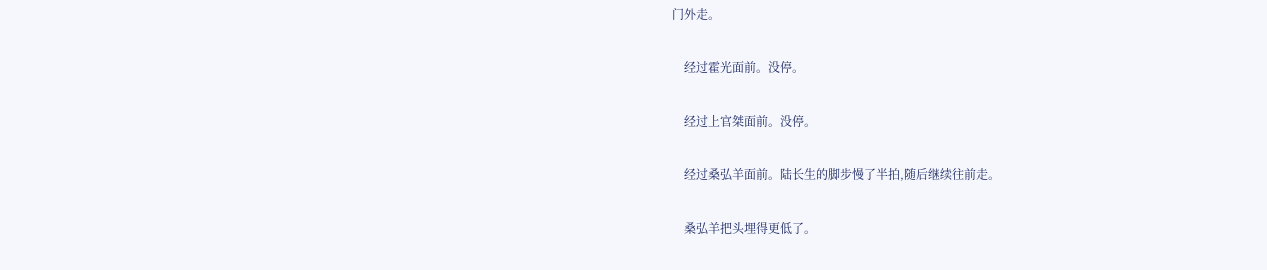门外走。

    经过霍光面前。没停。

    经过上官桀面前。没停。

    经过桑弘羊面前。陆长生的脚步慢了半拍,随后继续往前走。

    桑弘羊把头埋得更低了。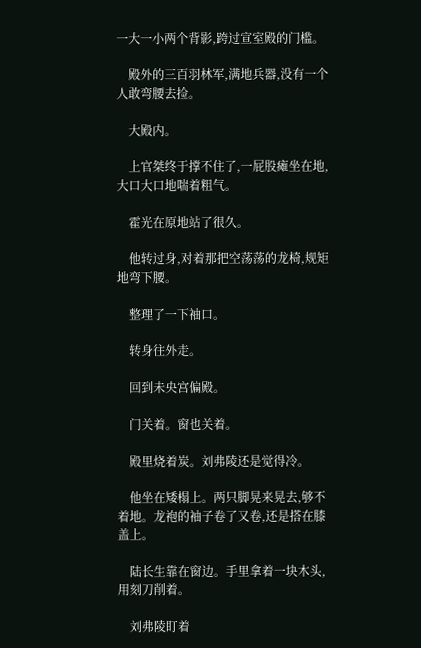一大一小两个背影,跨过宣室殿的门槛。

    殿外的三百羽林军,满地兵器,没有一个人敢弯腰去捡。

    大殿内。

    上官桀终于撑不住了,一屁股瘫坐在地,大口大口地喘着粗气。

    霍光在原地站了很久。

    他转过身,对着那把空荡荡的龙椅,规矩地弯下腰。

    整理了一下袖口。

    转身往外走。

    回到未央宫偏殿。

    门关着。窗也关着。

    殿里烧着炭。刘弗陵还是觉得冷。

    他坐在矮榻上。两只脚晃来晃去,够不着地。龙袍的袖子卷了又卷,还是搭在膝盖上。

    陆长生靠在窗边。手里拿着一块木头,用刻刀削着。

    刘弗陵盯着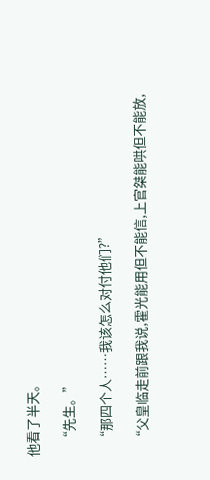他看了半天。

    “先生。”

    “那四个人……我该怎么对付他们?”

    “父皇临走前跟我说,霍光能用但不能信,上官桀能哄但不能放,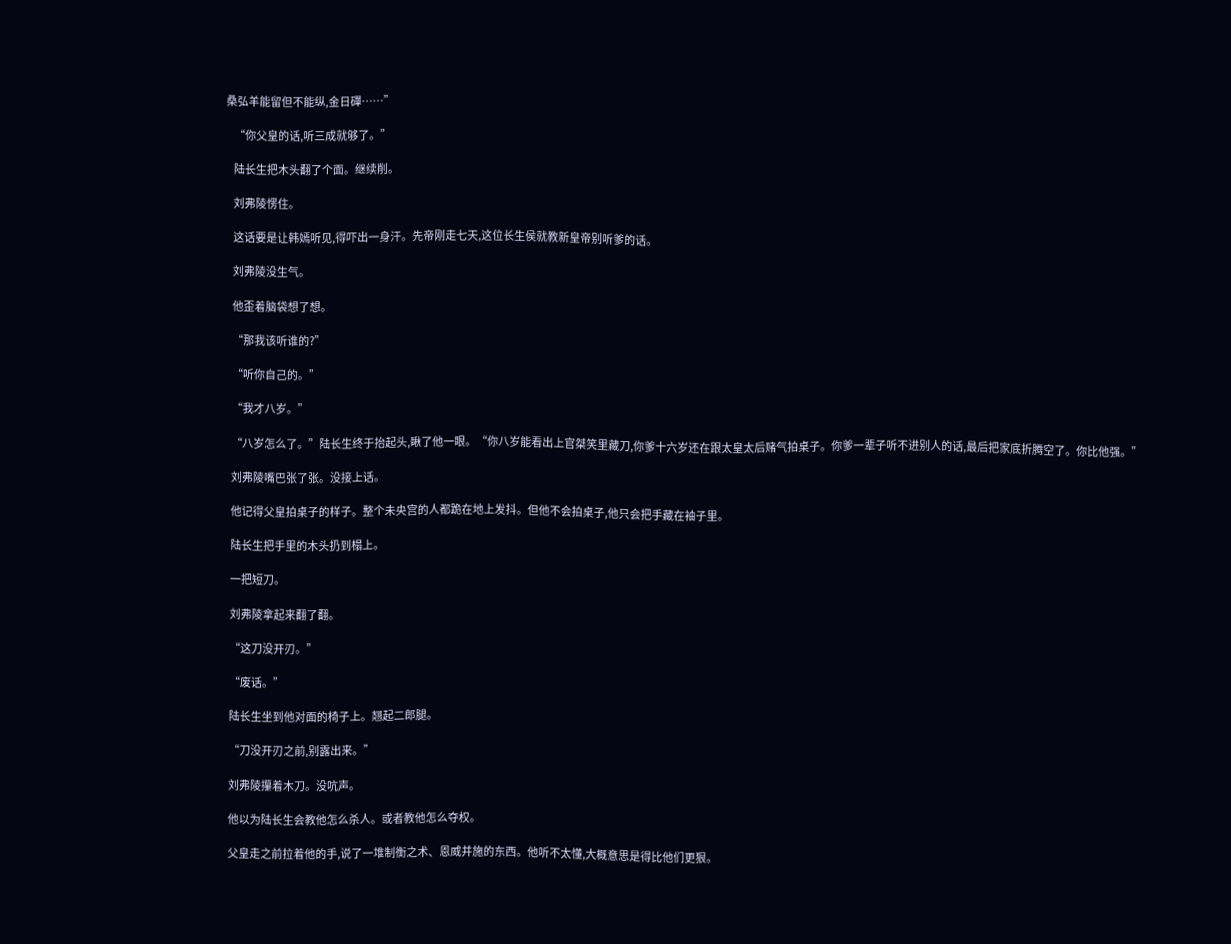桑弘羊能留但不能纵,金日磾……”

    “你父皇的话,听三成就够了。”

    陆长生把木头翻了个面。继续削。

    刘弗陵愣住。

    这话要是让韩嫣听见,得吓出一身汗。先帝刚走七天,这位长生侯就教新皇帝别听爹的话。

    刘弗陵没生气。

    他歪着脑袋想了想。

    “那我该听谁的?”

    “听你自己的。”

    “我才八岁。”

    “八岁怎么了。”陆长生终于抬起头,瞅了他一眼。“你八岁能看出上官桀笑里藏刀,你爹十六岁还在跟太皇太后赌气拍桌子。你爹一辈子听不进别人的话,最后把家底折腾空了。你比他强。”

    刘弗陵嘴巴张了张。没接上话。

    他记得父皇拍桌子的样子。整个未央宫的人都跪在地上发抖。但他不会拍桌子,他只会把手藏在袖子里。

    陆长生把手里的木头扔到榻上。

    一把短刀。

    刘弗陵拿起来翻了翻。

    “这刀没开刃。”

    “废话。”

    陆长生坐到他对面的椅子上。翘起二郎腿。

    “刀没开刃之前,别露出来。”

    刘弗陵攥着木刀。没吭声。

    他以为陆长生会教他怎么杀人。或者教他怎么夺权。

    父皇走之前拉着他的手,说了一堆制衡之术、恩威并施的东西。他听不太懂,大概意思是得比他们更狠。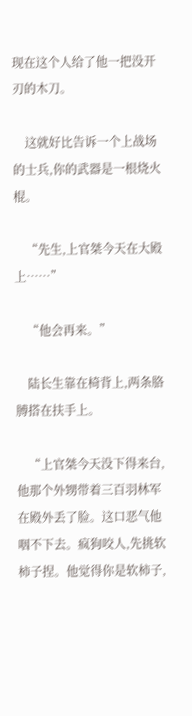现在这个人给了他一把没开刃的木刀。

    这就好比告诉一个上战场的士兵,你的武器是一根烧火棍。

    “先生,上官桀今天在大殿上……”

    “他会再来。”

    陆长生靠在椅背上,两条胳膊搭在扶手上。

    “上官桀今天没下得来台,他那个外甥带着三百羽林军在殿外丢了脸。这口恶气他咽不下去。疯狗咬人,先挑软柿子捏。他觉得你是软柿子,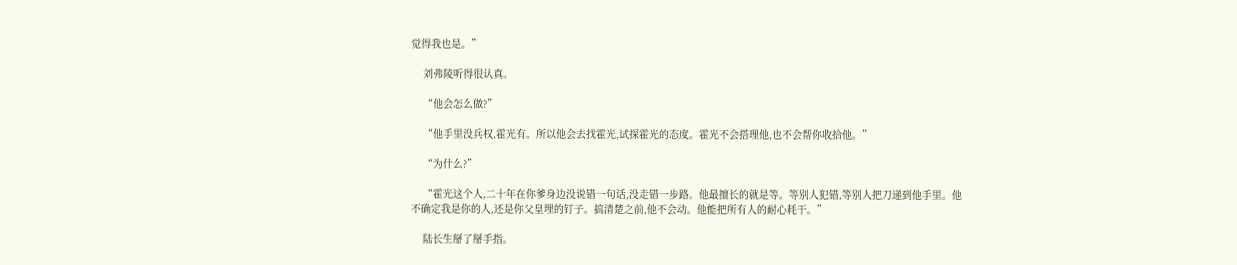觉得我也是。”

    刘弗陵听得很认真。

    “他会怎么做?”

    “他手里没兵权,霍光有。所以他会去找霍光,试探霍光的态度。霍光不会搭理他,也不会帮你收拾他。”

    “为什么?”

    “霍光这个人,二十年在你爹身边没说错一句话,没走错一步路。他最擅长的就是等。等别人犯错,等别人把刀递到他手里。他不确定我是你的人,还是你父皇埋的钉子。搞清楚之前,他不会动。他能把所有人的耐心耗干。”

    陆长生掰了掰手指。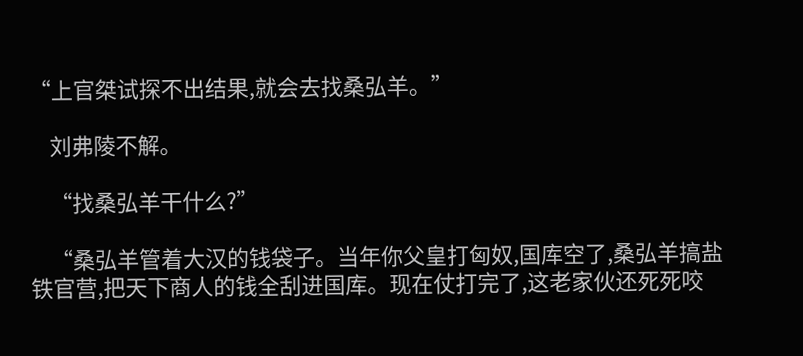“上官桀试探不出结果,就会去找桑弘羊。”

    刘弗陵不解。

    “找桑弘羊干什么?”

    “桑弘羊管着大汉的钱袋子。当年你父皇打匈奴,国库空了,桑弘羊搞盐铁官营,把天下商人的钱全刮进国库。现在仗打完了,这老家伙还死死咬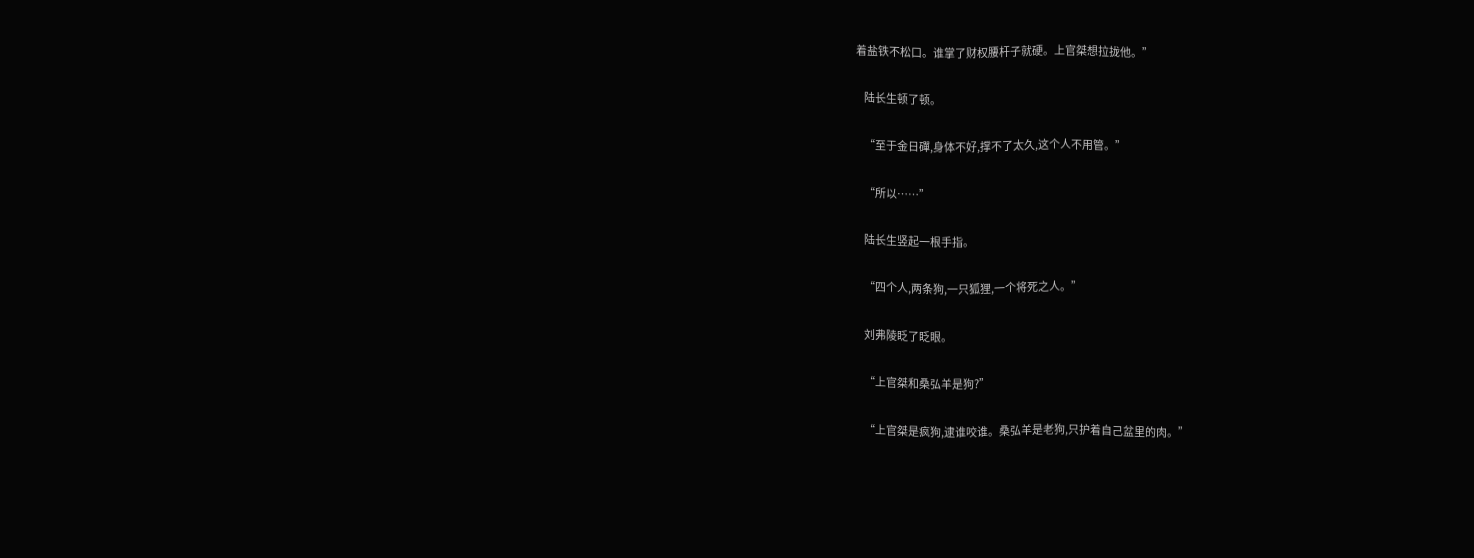着盐铁不松口。谁掌了财权腰杆子就硬。上官桀想拉拢他。”

    陆长生顿了顿。

    “至于金日磾,身体不好,撑不了太久,这个人不用管。”

    “所以……”

    陆长生竖起一根手指。

    “四个人,两条狗,一只狐狸,一个将死之人。”

    刘弗陵眨了眨眼。

    “上官桀和桑弘羊是狗?”

    “上官桀是疯狗,逮谁咬谁。桑弘羊是老狗,只护着自己盆里的肉。”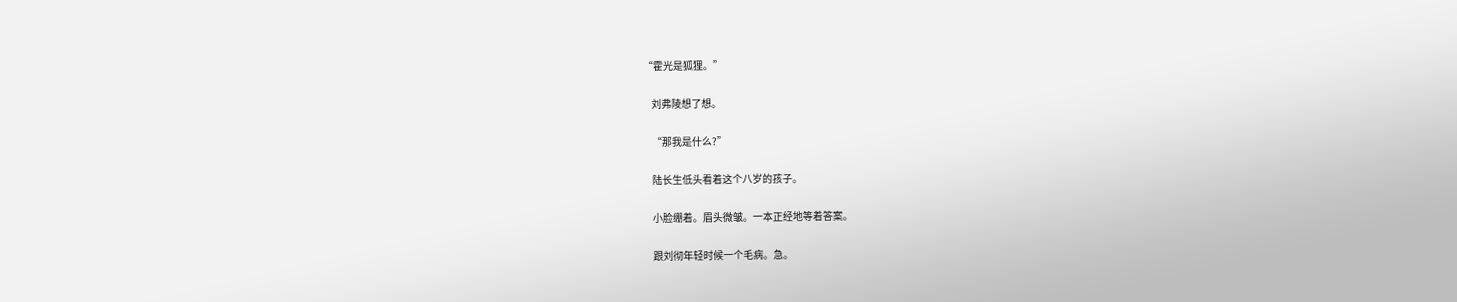“霍光是狐狸。”

    刘弗陵想了想。

    “那我是什么?”

    陆长生低头看着这个八岁的孩子。

    小脸绷着。眉头微皱。一本正经地等着答案。

    跟刘彻年轻时候一个毛病。急。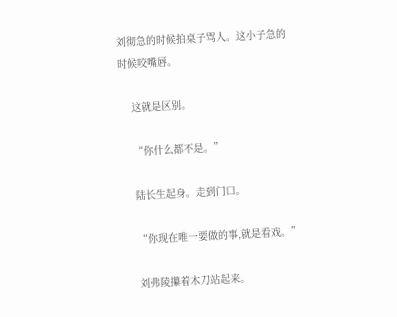刘彻急的时候拍桌子骂人。这小子急的时候咬嘴唇。

    这就是区别。

    “你什么都不是。”

    陆长生起身。走到门口。

    “你现在唯一要做的事,就是看戏。”

    刘弗陵攥着木刀站起来。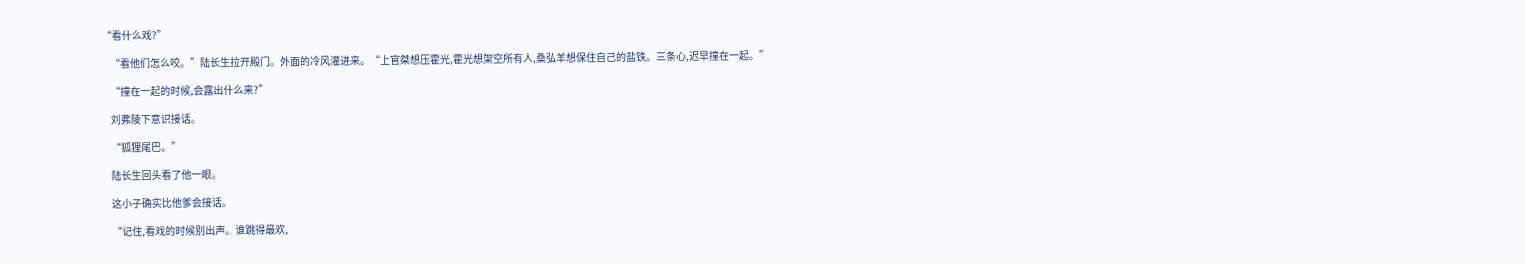“看什么戏?”

    “看他们怎么咬。”陆长生拉开殿门。外面的冷风灌进来。“上官桀想压霍光,霍光想架空所有人,桑弘羊想保住自己的盐铁。三条心,迟早撞在一起。”

    “撞在一起的时候,会露出什么来?”

    刘弗陵下意识接话。

    “狐狸尾巴。”

    陆长生回头看了他一眼。

    这小子确实比他爹会接话。

    “记住,看戏的时候别出声。谁跳得最欢,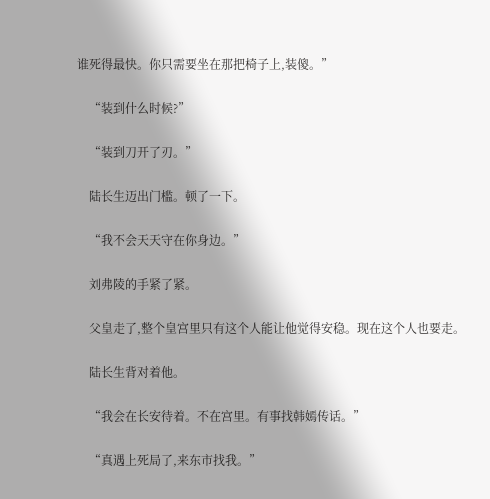谁死得最快。你只需要坐在那把椅子上,装傻。”

    “装到什么时候?”

    “装到刀开了刃。”

    陆长生迈出门槛。顿了一下。

    “我不会天天守在你身边。”

    刘弗陵的手紧了紧。

    父皇走了,整个皇宫里只有这个人能让他觉得安稳。现在这个人也要走。

    陆长生背对着他。

    “我会在长安待着。不在宫里。有事找韩嫣传话。”

    “真遇上死局了,来东市找我。”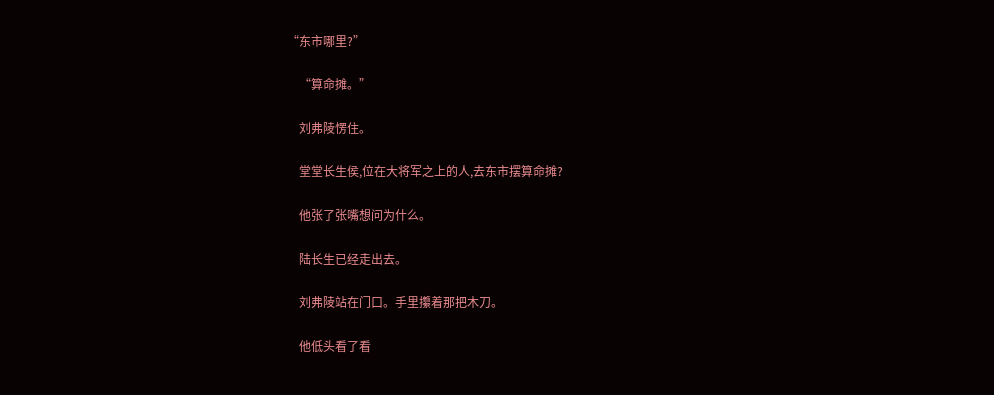“东市哪里?”

    “算命摊。”

    刘弗陵愣住。

    堂堂长生侯,位在大将军之上的人,去东市摆算命摊?

    他张了张嘴想问为什么。

    陆长生已经走出去。

    刘弗陵站在门口。手里攥着那把木刀。

    他低头看了看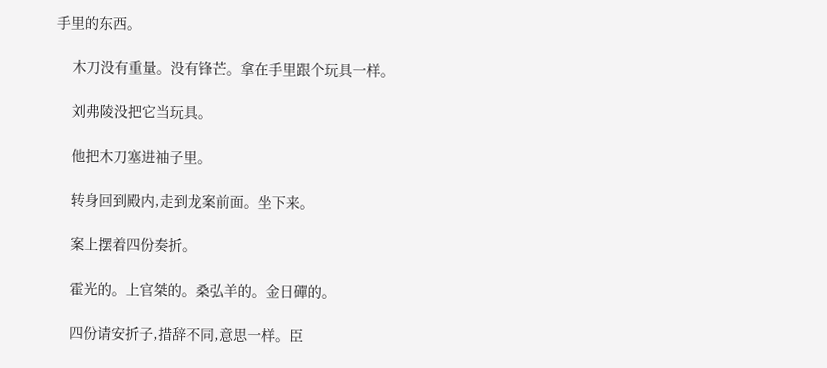手里的东西。

    木刀没有重量。没有锋芒。拿在手里跟个玩具一样。

    刘弗陵没把它当玩具。

    他把木刀塞进袖子里。

    转身回到殿内,走到龙案前面。坐下来。

    案上摆着四份奏折。

    霍光的。上官桀的。桑弘羊的。金日磾的。

    四份请安折子,措辞不同,意思一样。臣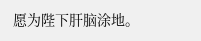愿为陛下肝脑涂地。